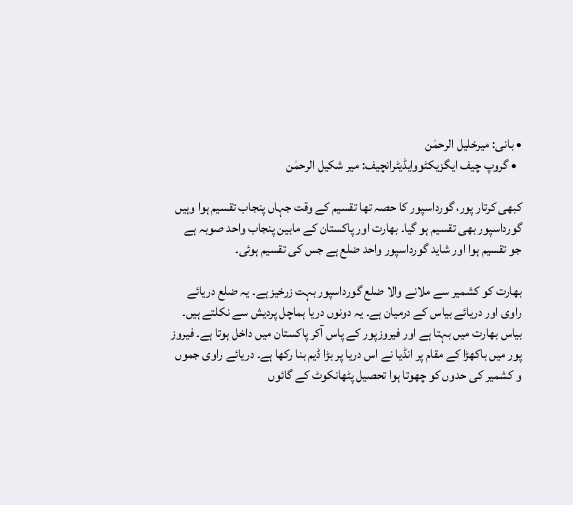• بانی: میرخلیل الرحمٰن
  • گروپ چیف ایگزیکٹووایڈیٹرانچیف: میر شکیل الرحمٰن

کبھی کرتار پور، گورداسپور کا حصہ تھا تقسیم کے وقت جہاں پنجاب تقسیم ہوا وہیں گورداسپور بھی تقسیم ہو گیا۔ بھارت اور پاکستان کے مابین پنجاب واحد صوبہ ہے جو تقسیم ہوا اور شاید گورداسپور واحد ضلع ہے جس کی تقسیم ہوئی۔

بھارت کو کشمیر سے ملانے والا ضلع گورداسپور بہت زرخیز ہے۔ یہ ضلع دریائے راوی اور دریائے بیاس کے درمیان ہے۔ یہ دونوں دریا ہماچل پردیش سے نکلتے ہیں۔ بیاس بھارت میں بہتا ہے اور فیروزپور کے پاس آکر پاکستان میں داخل ہوتا ہے۔ فیروز پور میں باکھڑا کے مقام پر انڈیا نے اس دریا پر بڑا ڈیم بنا رکھا ہے۔ دریائے راوی جموں و کشمیر کی حدوں کو چھوتا ہوا تحصیل پٹھانکوٹ کے گائوں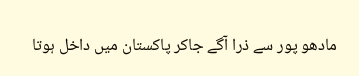مادھو پور سے ذرا آگے جاکر پاکستان میں داخل ہوتا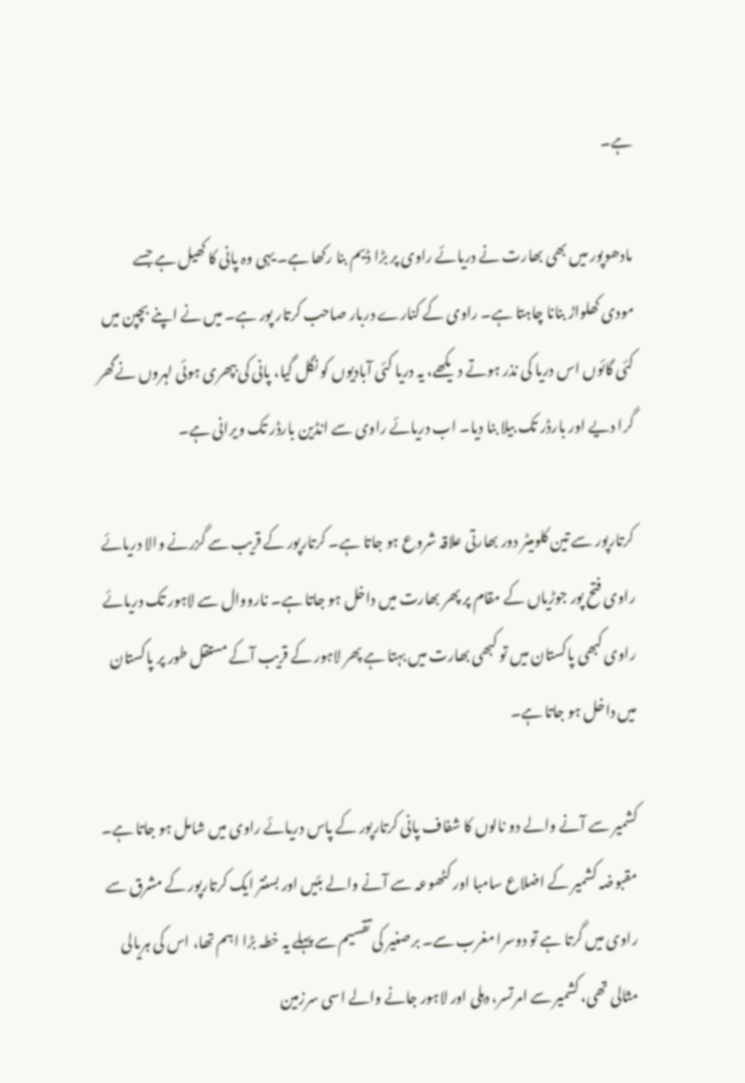ہے۔

مادھوپور میں بھی بھارت نے دریائے راوی پر بڑا ڈیم بنا رکھا ہے۔ یہی وہ پانی کا کھیل ہے جسے مودی کھلواڑ بنانا چاہتا ہے۔ راوی کے کنارے دربار صاحب کرتار پور ہے۔ میں نے اپنے بچپن میں کئی گائوں اس دریا کی نذر ہوتے دیکھے، یہ دریا کئی آبادیوں کو نگل گیا، پانی کی بپھری ہوئی لہروں نےگھر گرا دیے اور بارڈر تک بیلا بنا دیا۔ اب دریائے راوی سے انڈین بارڈر تک ویرانی ہے۔

کرتارپور سے تین کلومیٹر دور بھارتی علاقہ شروع ہو جاتا ہے۔ کرتارپور کے قریب سے گزرنے والا دریائے راوی فتح پور جوڑیاں کے مقام پر پھر بھارت میں داخل ہو جاتا ہے۔ نارووال سے لاہور تک دریائے راوی کبھی پاکستان میں تو کبھی بھارت میں بہتا ہے پھر لاہور کے قریب آکے مستقل طور پر پاکستان میں داخل ہو جاتا ہے۔

کشمیر سے آنے والے دو نالوں کا شفاف پانی کرتارپور کے پاس دریائے راوی میں شامل ہو جاتا ہے۔ مقبوضہ کشمیر کے اضلاع سامبا اور کٹھوعہ سے آنے والے بئیں اور بسنتر ایک کرتارپور کے مشرق سے راوی میں گرتا ہے تو دوسرا مغرب سے۔ برصغیر کی تقسیم سے پہلے یہ خطہ بڑا اہم تھا، اس کی ہریالی مثالی تھی، کشمیر سے امرتسر، دہلی اور لاہور جانے والے اسی سرزمین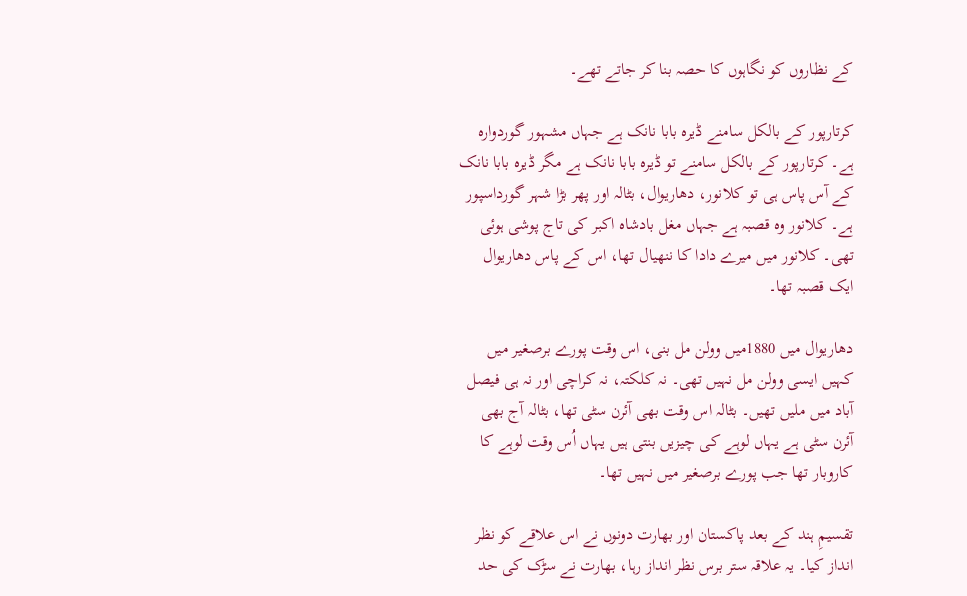کے نظاروں کو نگاہوں کا حصہ بنا کر جاتے تھے۔

کرتارپور کے بالکل سامنے ڈیرہ بابا نانک ہے جہاں مشہور گوردوارہ ہے۔ کرتارپور کے بالکل سامنے تو ڈیرہ بابا نانک ہے مگر ڈیرہ بابا نانک کے آس پاس ہی تو کلانور، دھاریوال، بٹالہ اور پھر بڑا شہر گورداسپور ہے۔ کلانور وہ قصبہ ہے جہاں مغل بادشاہ اکبر کی تاج پوشی ہوئی تھی۔ کلانور میں میرے دادا کا ننھیال تھا، اس کے پاس دھاریوال ایک قصبہ تھا۔

دھاریوال میں 1880میں وولن مل بنی، اس وقت پورے برصغیر میں کہیں ایسی وولن مل نہیں تھی۔ نہ کلکتہ، نہ کراچی اور نہ ہی فیصل آباد میں ملیں تھیں۔ بٹالہ اس وقت بھی آئرن سٹی تھا، بٹالہ آج بھی آئرن سٹی ہے یہاں لوہے کی چیزیں بنتی ہیں یہاں اُس وقت لوہے کا کاروبار تھا جب پورے برصغیر میں نہیں تھا۔

تقسیمِ ہند کے بعد پاکستان اور بھارت دونوں نے اس علاقے کو نظر انداز کیا۔ یہ علاقہ ستر برس نظر انداز رہا، بھارت نے سڑک کی حد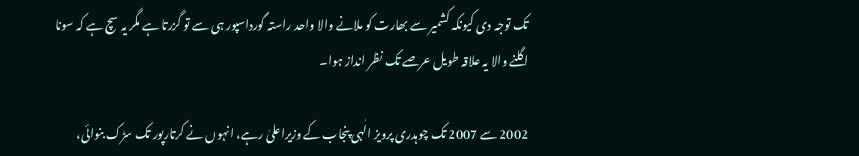تک توجہ دی کیونکہ کشمیر سے بھارت کو ملانے والا واحد راستہ گورداسپور ہی سے تو گزرتا ہے مگر یہ سچ ہے کہ سونا اگلنے والا یہ علاقہ طویل عرصے تک نظر انداز ہوا۔

2002 سے 2007 تک چوہدری پرویز الٰہی پنجاب کے وزیراعلیٰ رہے، انہوں نے کرتارپور تک سڑک بنوائی،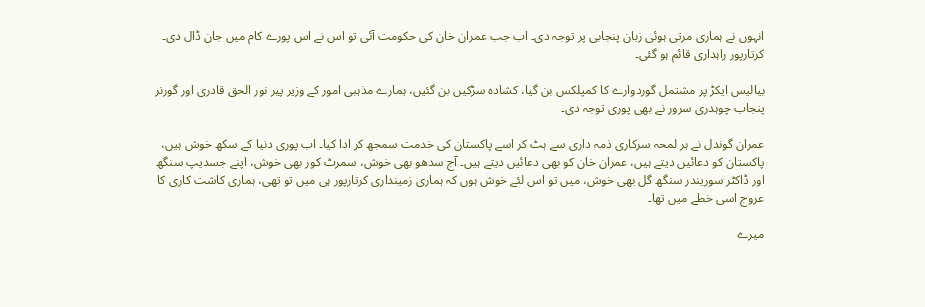انہوں نے ہماری مرتی ہوئی زبان پنجابی پر توجہ دی۔ اب جب عمران خان کی حکومت آئی تو اس نے اس پورے کام میں جان ڈال دی۔ کرتارپور راہداری قائم ہو گئی۔

بیالیس ایکڑ پر مشتمل گوردوارے کا کمپلکس بن گیا، کشادہ سڑکیں بن گئیں، ہمارے مذہبی امور کے وزیر پیر نور الحق قادری اور گورنر پنجاب چوہدری سرور نے بھی پوری توجہ دی۔

عمران گوندل نے ہر لمحہ سرکاری ذمہ داری سے ہٹ کر اسے پاکستان کی خدمت سمجھ کر ادا کیا۔ اب پوری دنیا کے سکھ خوش ہیں، پاکستان کو دعائیں دیتے ہیں، عمران خان کو بھی دعائیں دیتے ہیں۔ آج سدھو بھی خوش، سمرٹ کور بھی خوش، اپنے جسدیپ سنگھ اور ڈاکٹر سوریندر سنگھ گل بھی خوش، میں تو اس لئے خوش ہوں کہ ہماری زمینداری کرتارپور ہی میں تو تھی، ہماری کاشت کاری کا عروج اسی خطے میں تھا۔

میرے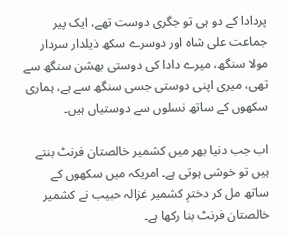پردادا کے دو ہی تو جگری دوست تھے، ایک پیر جماعت علی شاہ اور دوسرے سکھ ذیلدار سردار مولا سنگھ، میرے دادا کی دوستی بھشن سنگھ سے تھی، میری اپنی دوستی جسی سنگھ سے ہے، ہماری سکھوں کے ساتھ نسلوں سے دوستیاں ہیں۔

اب جب دنیا بھر میں کشمیر خالصتان فرنٹ بنتے ہیں تو خوشی ہوتی ہے۔ امریکہ میں سکھوں کے ساتھ مل کر دخترِ کشمیر غزالہ حبیب نے کشمیر خالصتان فرنٹ بنا رکھا ہے۔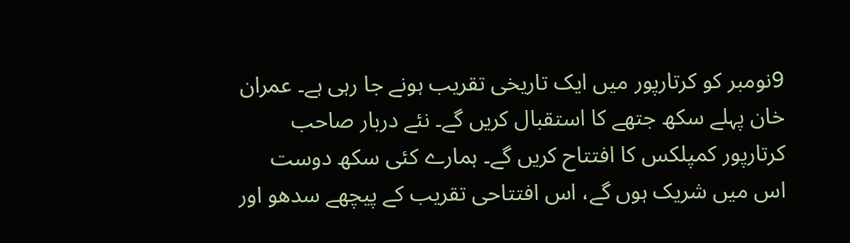9نومبر کو کرتارپور میں ایک تاریخی تقریب ہونے جا رہی ہے۔ عمران خان پہلے سکھ جتھے کا استقبال کریں گے۔ نئے دربار صاحب کرتارپور کمپلکس کا افتتاح کریں گے۔ ہمارے کئی سکھ دوست اس میں شریک ہوں گے، اس افتتاحی تقریب کے پیچھے سدھو اور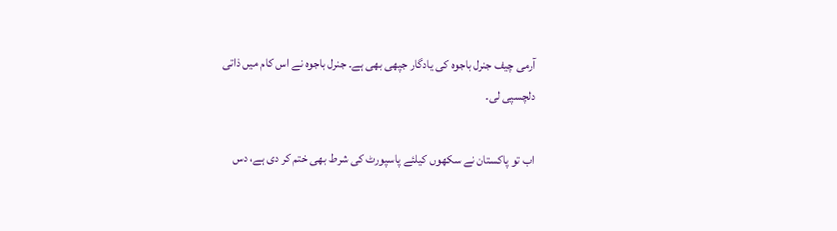آرمی چیف جنرل باجوہ کی یادگار جپھی بھی ہے۔ جنرل باجوہ نے اس کام میں ذاتی دلچسپی لی۔

اب تو پاکستان نے سکھوں کیلئے پاسپورٹ کی شرط بھی ختم کر دی ہے، دس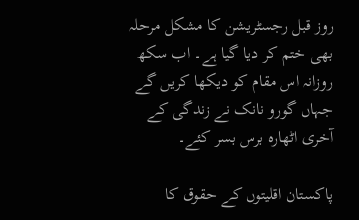روز قبل رجسٹریشن کا مشکل مرحلہ بھی ختم کر دیا گیا ہے۔ اب سکھ روزانہ اس مقام کو دیکھا کریں گے جہاں گورو نانک نے زندگی کے آخری اٹھارہ برس بسر کئے۔

پاکستان اقلیتوں کے حقوق کا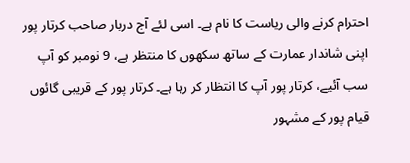احترام کرنے والی ریاست کا نام ہے۔ اسی لئے آج دربار صاحب کرتار پور اپنی شاندار عمارت کے ساتھ سکھوں کا منتظر ہے، 9 نومبر کو آپ سب آئیے، کرتار پور آپ کا انتظار کر رہا ہے۔ کرتار پور کے قریبی گائوں قیام پور کے مشہور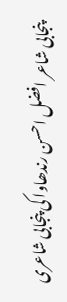پنجابی شاعر افضل احسن رندھاوا کی پنجابی شاعری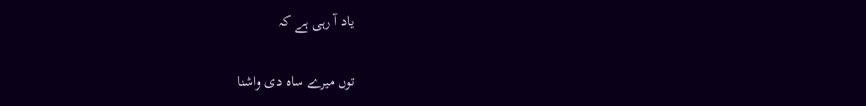یاد آ رہی ہے کہ

توں میرے ساہ دی واشنا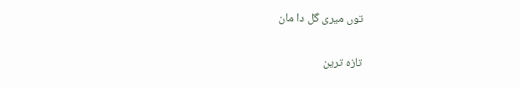توں میری گل دا مان

تازہ ترین